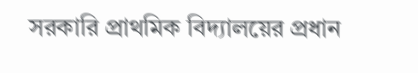সরকারি প্রাথমিক বিদ্যালয়ের প্রধান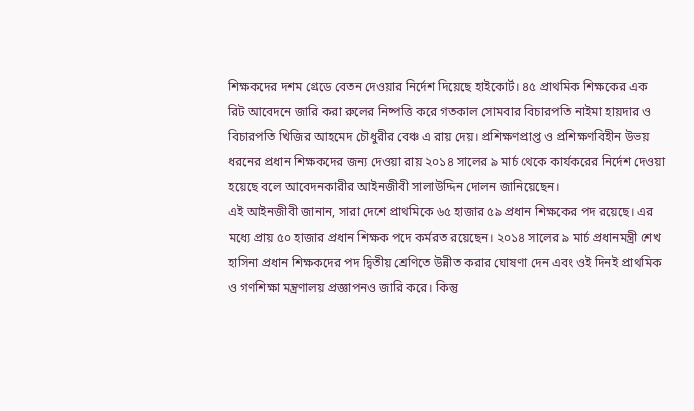শিক্ষকদের দশম গ্রেডে বেতন দেওয়ার নির্দেশ দিয়েছে হাইকোর্ট। ৪৫ প্রাথমিক শিক্ষকের এক রিট আবেদনে জারি করা রুলের নিষ্পত্তি করে গতকাল সোমবার বিচারপতি নাইমা হায়দার ও বিচারপতি খিজির আহমেদ চৌধুরীর বেঞ্চ এ রায় দেয়। প্রশিক্ষণপ্রাপ্ত ও প্রশিক্ষণবিহীন উভয় ধরনের প্রধান শিক্ষকদের জন্য দেওয়া রায় ২০১৪ সালের ৯ মার্চ থেকে কার্যকরের নির্দেশ দেওয়া হয়েছে বলে আবেদনকারীর আইনজীবী সালাউদ্দিন দোলন জানিয়েছেন।
এই আইনজীবী জানান, সারা দেশে প্রাথমিকে ৬৫ হাজার ৫৯ প্রধান শিক্ষকের পদ রয়েছে। এর মধ্যে প্রায় ৫০ হাজার প্রধান শিক্ষক পদে কর্মরত রয়েছেন। ২০১৪ সালের ৯ মার্চ প্রধানমন্ত্রী শেখ হাসিনা প্রধান শিক্ষকদের পদ দ্বিতীয় শ্রেণিতে উন্নীত করার ঘোষণা দেন এবং ওই দিনই প্রাথমিক ও গণশিক্ষা মন্ত্রণালয় প্রজ্ঞাপনও জারি করে। কিন্তু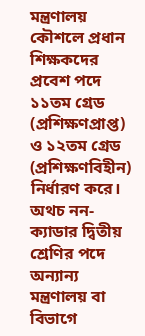মন্ত্রণালয় কৌশলে প্রধান শিক্ষকদের প্রবেশ পদে ১১তম গ্রেড (প্রশিক্ষণপ্রাপ্ত) ও ১২তম গ্রেড (প্রশিক্ষণবিহীন) নির্ধারণ করে। অথচ নন-ক্যাডার দ্বিতীয় শ্রেণির পদে অন্যান্য মন্ত্রণালয় বা বিভাগে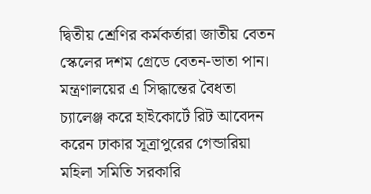দ্বিতীয় শ্রেণির কর্মকর্তারা জাতীয় বেতন স্কেলের দশম গ্রেডে বেতন-ভাতা পান।
মন্ত্রণালয়ের এ সিদ্ধান্তের বৈধতা চ্যালেঞ্জ করে হাইকোর্টে রিট আবেদন করেন ঢাকার সূত্রাপুরের গেন্ডারিয়া মহিলা সমিতি সরকারি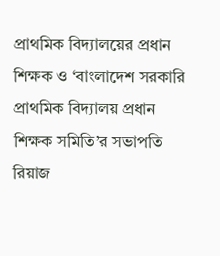প্রাথমিক বিদ্যালয়ের প্রধান শিক্ষক ও ‘বাংলাদেশ সরকারি প্রাথমিক বিদ্যালয় প্রধান শিক্ষক সমিতি’র সভাপতি রিয়াজ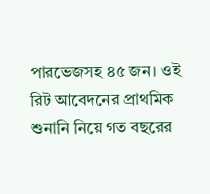পারভেজসহ ৪৫ জন। ওই রিট আবেদনের প্রাথমিক শুনানি নিয়ে গত বছরের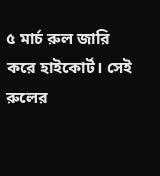৫ মার্চ রুল জারি করে হাইকোর্ট। সেই রুলের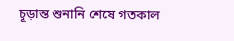চূড়ান্ত শুনানি শেষে গতকাল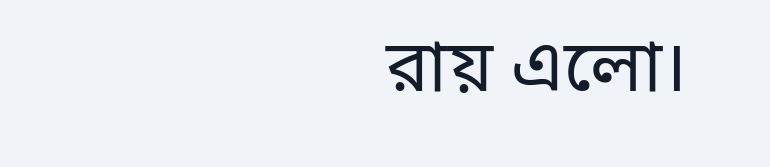রায় এলো।